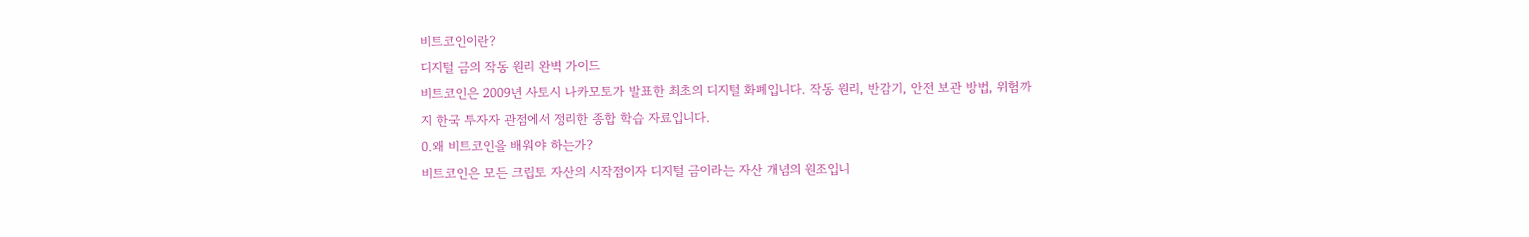비트코인이란?
디지털 금의 작동 원리 완벽 가이드
비트코인은 2009년 사토시 나카모토가 발표한 최초의 디지털 화폐입니다. 작동 원리, 반감기, 안전 보관 방법, 위험까지 한국 투자자 관점에서 정리한 종합 학습 자료입니다.
0.왜 비트코인을 배워야 하는가?
비트코인은 모든 크립토 자산의 시작점이자 디지털 금이라는 자산 개념의 원조입니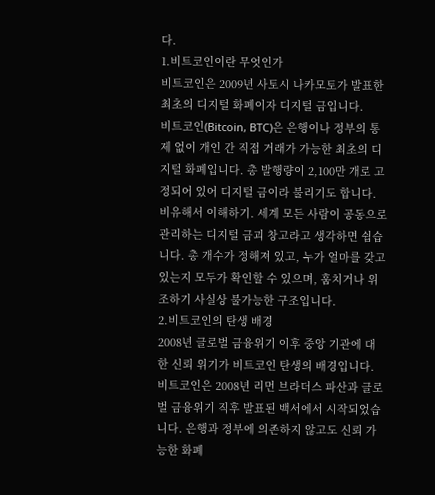다.
1.비트코인이란 무엇인가
비트코인은 2009년 사토시 나카모토가 발표한 최초의 디지털 화폐이자 디지털 금입니다.
비트코인(Bitcoin, BTC)은 은행이나 정부의 통제 없이 개인 간 직접 거래가 가능한 최초의 디지털 화폐입니다. 총 발행량이 2,100만 개로 고정되어 있어 디지털 금이라 불리기도 합니다.
비유해서 이해하기. 세계 모든 사람이 공동으로 관리하는 디지털 금괴 창고라고 생각하면 쉽습니다. 총 개수가 정해져 있고, 누가 얼마를 갖고 있는지 모두가 확인할 수 있으며, 훔치거나 위조하기 사실상 불가능한 구조입니다.
2.비트코인의 탄생 배경
2008년 글로벌 금융위기 이후 중앙 기관에 대한 신뢰 위기가 비트코인 탄생의 배경입니다.
비트코인은 2008년 리먼 브라더스 파산과 글로벌 금융위기 직후 발표된 백서에서 시작되었습니다. 은행과 정부에 의존하지 않고도 신뢰 가능한 화폐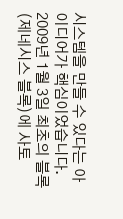시스템을 만들 수 있다는 아이디어가 핵심이었습니다.
2009년 1월 3일 최초의 블록(제네시스 블록)에 사토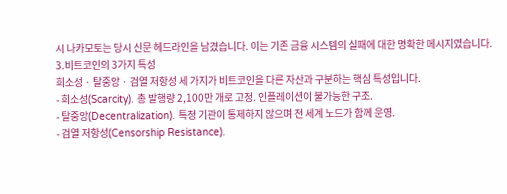시 나카모토는 당시 신문 헤드라인을 남겼습니다. 이는 기존 금융 시스템의 실패에 대한 명확한 메시지였습니다.
3.비트코인의 3가지 특성
희소성 · 탈중앙 · 검열 저항성 세 가지가 비트코인을 다른 자산과 구분하는 핵심 특성입니다.
- 희소성(Scarcity). 총 발행량 2,100만 개로 고정. 인플레이션이 불가능한 구조.
- 탈중앙(Decentralization). 특정 기관이 통제하지 않으며 전 세계 노드가 함께 운영.
- 검열 저항성(Censorship Resistance).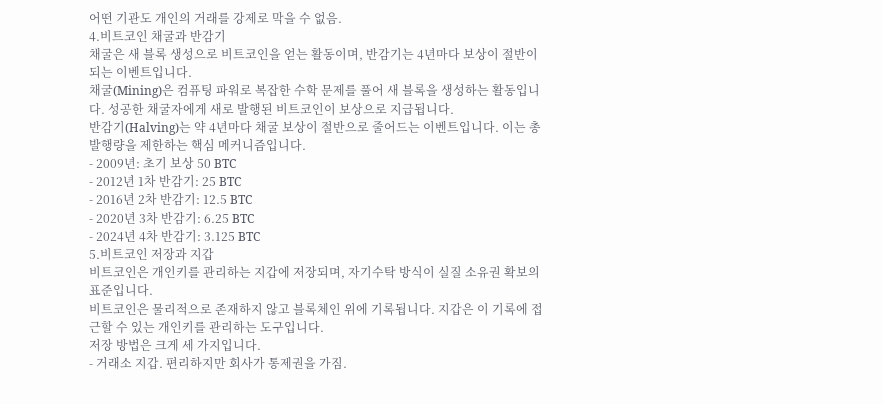어떤 기관도 개인의 거래를 강제로 막을 수 없음.
4.비트코인 채굴과 반감기
채굴은 새 블록 생성으로 비트코인을 얻는 활동이며, 반감기는 4년마다 보상이 절반이 되는 이벤트입니다.
채굴(Mining)은 컴퓨팅 파워로 복잡한 수학 문제를 풀어 새 블록을 생성하는 활동입니다. 성공한 채굴자에게 새로 발행된 비트코인이 보상으로 지급됩니다.
반감기(Halving)는 약 4년마다 채굴 보상이 절반으로 줄어드는 이벤트입니다. 이는 총 발행량을 제한하는 핵심 메커니즘입니다.
- 2009년: 초기 보상 50 BTC
- 2012년 1차 반감기: 25 BTC
- 2016년 2차 반감기: 12.5 BTC
- 2020년 3차 반감기: 6.25 BTC
- 2024년 4차 반감기: 3.125 BTC
5.비트코인 저장과 지갑
비트코인은 개인키를 관리하는 지갑에 저장되며, 자기수탁 방식이 실질 소유권 확보의 표준입니다.
비트코인은 물리적으로 존재하지 않고 블록체인 위에 기록됩니다. 지갑은 이 기록에 접근할 수 있는 개인키를 관리하는 도구입니다.
저장 방법은 크게 세 가지입니다.
- 거래소 지갑. 편리하지만 회사가 통제권을 가짐.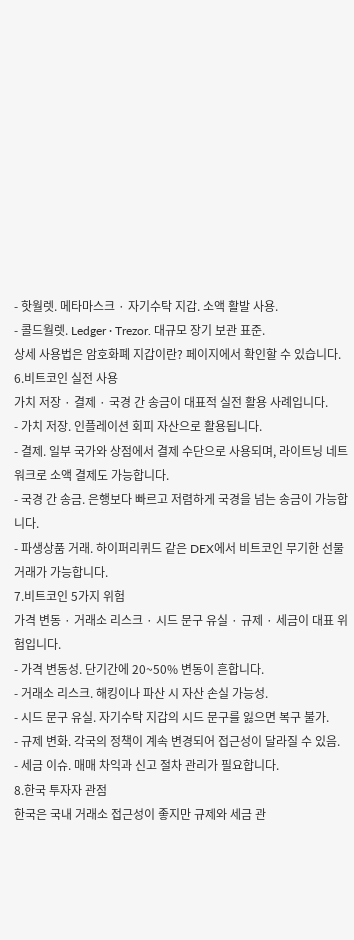- 핫월렛. 메타마스크 · 자기수탁 지갑. 소액 활발 사용.
- 콜드월렛. Ledger · Trezor. 대규모 장기 보관 표준.
상세 사용법은 암호화폐 지갑이란? 페이지에서 확인할 수 있습니다.
6.비트코인 실전 사용
가치 저장 · 결제 · 국경 간 송금이 대표적 실전 활용 사례입니다.
- 가치 저장. 인플레이션 회피 자산으로 활용됩니다.
- 결제. 일부 국가와 상점에서 결제 수단으로 사용되며, 라이트닝 네트워크로 소액 결제도 가능합니다.
- 국경 간 송금. 은행보다 빠르고 저렴하게 국경을 넘는 송금이 가능합니다.
- 파생상품 거래. 하이퍼리퀴드 같은 DEX에서 비트코인 무기한 선물 거래가 가능합니다.
7.비트코인 5가지 위험
가격 변동 · 거래소 리스크 · 시드 문구 유실 · 규제 · 세금이 대표 위험입니다.
- 가격 변동성. 단기간에 20~50% 변동이 흔합니다.
- 거래소 리스크. 해킹이나 파산 시 자산 손실 가능성.
- 시드 문구 유실. 자기수탁 지갑의 시드 문구를 잃으면 복구 불가.
- 규제 변화. 각국의 정책이 계속 변경되어 접근성이 달라질 수 있음.
- 세금 이슈. 매매 차익과 신고 절차 관리가 필요합니다.
8.한국 투자자 관점
한국은 국내 거래소 접근성이 좋지만 규제와 세금 관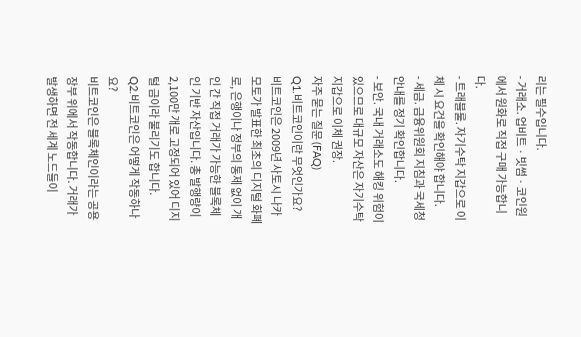리는 필수입니다.
- 거래소. 업비트 · 빗썸 · 코인원에서 원화로 직접 구매 가능합니다.
- 트래블룰. 자기수탁 지갑으로 이체 시 요건을 확인해야 합니다.
- 세금. 금융위원회 지침과 국세청 안내를 정기 확인합니다.
- 보안. 국내 거래소도 해킹 위험이 있으므로 대규모 자산은 자기수탁 지갑으로 이체 권장.
자주 묻는 질문 (FAQ)
Q1.비트코인이란 무엇인가요?
비트코인은 2009년 사토시 나카모토가 발표한 최초의 디지털 화폐로, 은행이나 정부의 통제 없이 개인 간 직접 거래가 가능한 블록체인 기반 자산입니다. 총 발행량이 2,100만 개로 고정되어 있어 디지털 금이라 불리기도 합니다.
Q2.비트코인은 어떻게 작동하나요?
비트코인은 블록체인이라는 공용 장부 위에서 작동합니다. 거래가 발생하면 전 세계 노드들이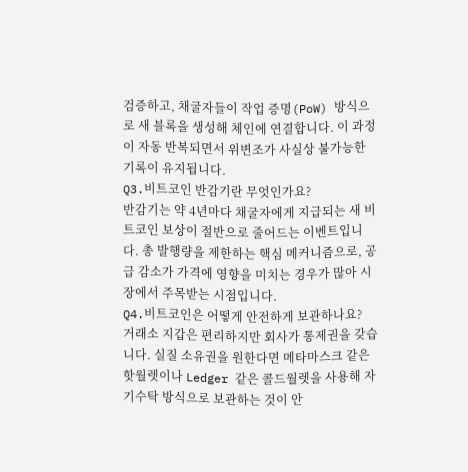검증하고, 채굴자들이 작업 증명(PoW) 방식으로 새 블록을 생성해 체인에 연결합니다. 이 과정이 자동 반복되면서 위변조가 사실상 불가능한 기록이 유지됩니다.
Q3.비트코인 반감기란 무엇인가요?
반감기는 약 4년마다 채굴자에게 지급되는 새 비트코인 보상이 절반으로 줄어드는 이벤트입니다. 총 발행량을 제한하는 핵심 메커니즘으로, 공급 감소가 가격에 영향을 미치는 경우가 많아 시장에서 주목받는 시점입니다.
Q4.비트코인은 어떻게 안전하게 보관하나요?
거래소 지갑은 편리하지만 회사가 통제권을 갖습니다. 실질 소유권을 원한다면 메타마스크 같은 핫월렛이나 Ledger 같은 콜드월렛을 사용해 자기수탁 방식으로 보관하는 것이 안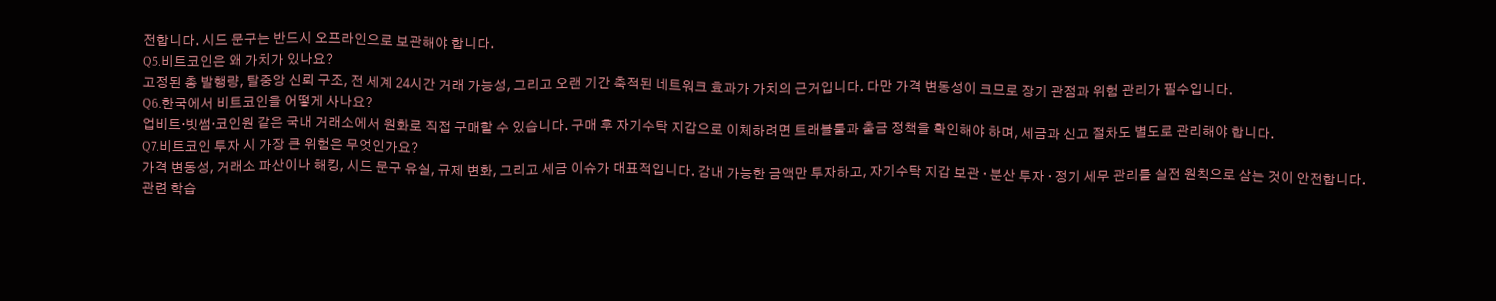전합니다. 시드 문구는 반드시 오프라인으로 보관해야 합니다.
Q5.비트코인은 왜 가치가 있나요?
고정된 총 발행량, 탈중앙 신뢰 구조, 전 세계 24시간 거래 가능성, 그리고 오랜 기간 축적된 네트워크 효과가 가치의 근거입니다. 다만 가격 변동성이 크므로 장기 관점과 위험 관리가 필수입니다.
Q6.한국에서 비트코인을 어떻게 사나요?
업비트·빗썸·코인원 같은 국내 거래소에서 원화로 직접 구매할 수 있습니다. 구매 후 자기수탁 지갑으로 이체하려면 트래블룰과 출금 정책을 확인해야 하며, 세금과 신고 절차도 별도로 관리해야 합니다.
Q7.비트코인 투자 시 가장 큰 위험은 무엇인가요?
가격 변동성, 거래소 파산이나 해킹, 시드 문구 유실, 규제 변화, 그리고 세금 이슈가 대표적입니다. 감내 가능한 금액만 투자하고, 자기수탁 지갑 보관 · 분산 투자 · 정기 세무 관리를 실전 원칙으로 삼는 것이 안전합니다.
관련 학습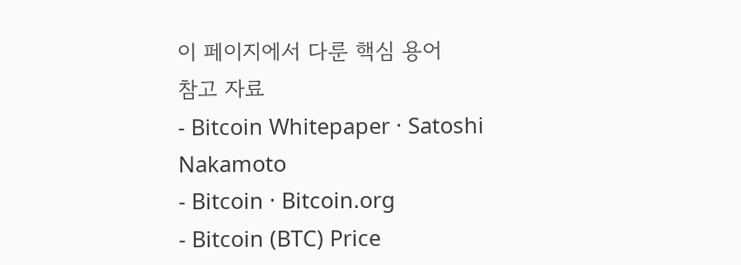이 페이지에서 다룬 핵심 용어
참고 자료
- Bitcoin Whitepaper · Satoshi Nakamoto
- Bitcoin · Bitcoin.org
- Bitcoin (BTC) Price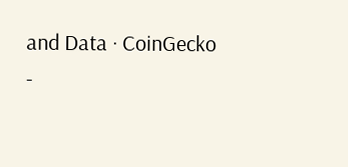and Data · CoinGecko
-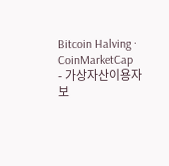Bitcoin Halving · CoinMarketCap
- 가상자산이용자보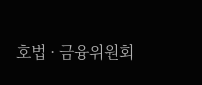호법 · 금융위원회